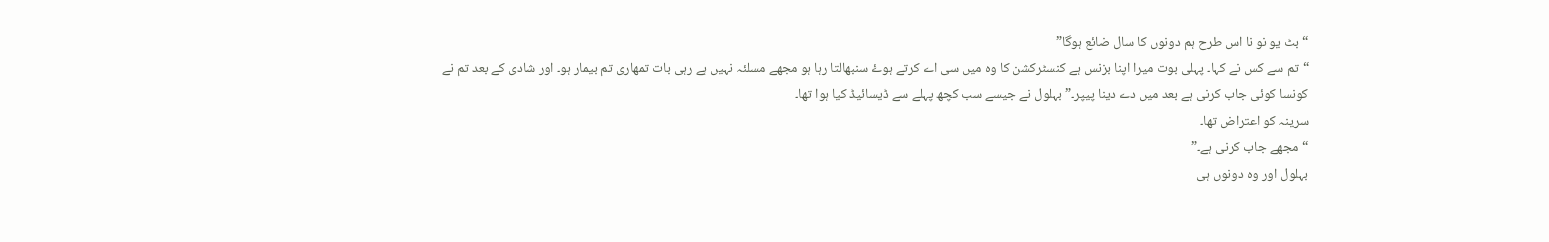“بٹ یو نو نا اس طرح ہم دونوں کا سال ضائع ہوگا”
“تم سے کس نے کہا۔ پہلی بوت میرا اپنا بزنس ہے کنسٹرکشن کا وہ میں سی اے کرتے ہوۓ سنبھالتا رہا ہو مجھے مسلئہ نہیں ہے رہی بات تمھاری تم بیمار ہو۔ اور شادی کے بعد تم نے کونسا کوئی جاب کرنی ہے بعد میں دے دینا پیپر۔” بہلول نے جیسے سب کچھ پہلے سے ڈیسائیڈ کیا ہوا تھا۔
سرینہ کو اعتراض تھا۔
“مجھے جاب کرنی ہے۔”
بہلول اور وہ دونوں ہی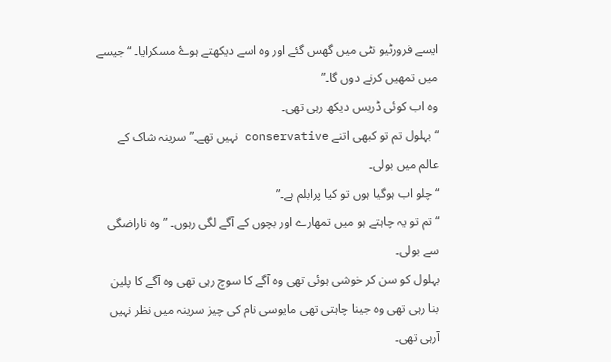ایسے فرورٹیو نٹی میں گھس گئے اور وہ اسے دیکھتے ہوۓ مسکرایا۔ “جیسے میں تمھیں کرنے دوں گا۔”
وہ اب کوئی ڈریس دیکھ رہی تھی۔
“بہلول تم تو کبھی اتنے conservative نہیں تھے۔” سرینہ شاک کے عالم میں بولی۔
“چلو اب ہوگیا ہوں تو کیا پرابلم ہے۔”
“تم تو یہ چاہتے ہو میں تمھارے اور بچوں کے آگے لگی رہوں۔ ” وہ ناراضگی سے بولی۔
بہلول کو سن کر خوشی ہوئی تھی وہ آگے کا سوچ رہی تھی وہ آگے کا پلین بنا رہی تھی وہ جینا چاہتی تھی مایوسی نام کی چیز سرینہ میں نظر نہیں آرہی تھی۔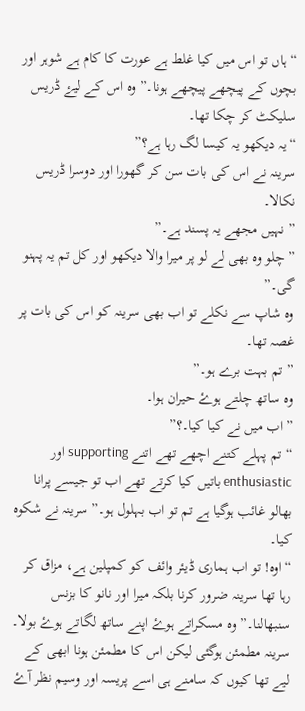“ہاں تو اس میں کیا غلط ہے عورت کا کام ہے شوہر اور بچوں کے پیچھے پیچھے ہونا۔” وہ اس کے لیۓ ڈریس سلیکٹ کر چکا تھا۔
“یہ دیکھو یہ کیسا لگ رہا ہے؟”
سرینہ نے اس کی بات سن کر گھورا اور دوسرا ڈریس نکالا۔
” نہیں مجھے یہ پسند ہے۔”
” چلو وہ بھی لے لو پر میرا والا دیکھو اور کل تم یہ پہنو گی۔”
وہ شاپ سے نکلے تو اب بھی سرینہ کو اس کی بات پر غصہ تھا۔
” تم بہت برے ہو۔”
وہ ساتھ چلتے ہوۓ حیران ہوا۔
” اب میں نے کیا کیا۔؟”
“تم پہلے کتنے اچھے تھے اتنے supporting اور enthusiastic باتیں کیا کرتے تھے اب تو جیسے پرانا بھالو غائب ہوگیا ہے تم تو اب بہلول ہو۔” سرینہ نے شکوہ کیا۔
“اوہ! تو اب ہماری ڈیئر وائف کو کمپلین ہے، مزاق کر رہا تھا سرینہ ضرور کرنا بلکہ میرا اور نانو کا بزنس سنبھالنا۔” وہ مسکراتے ہوۓ اپنے ساتھ لگاتے ہوۓ بولا۔
سرینہ مطمئن ہوگئی لیکن اس کا مطمئن ہونا ابھی کے لیے تھا کیوں کہ سامنے ہی اسے پریسہ اور وسیم نظر آۓ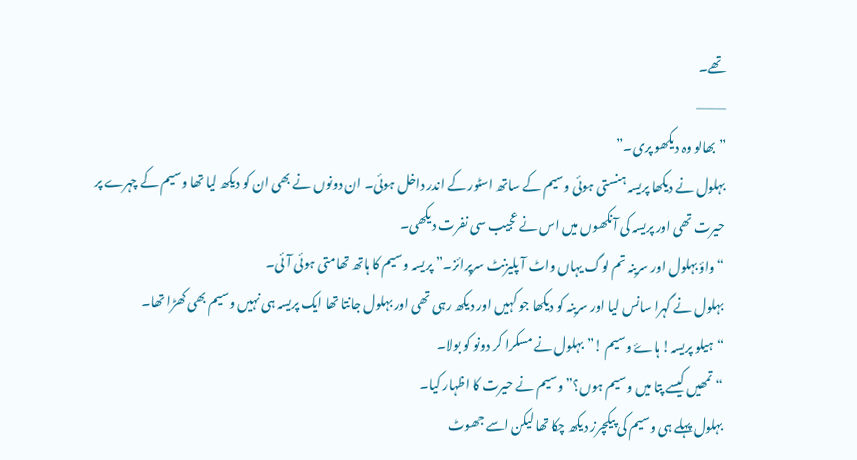تھے۔
———
” بھالو وہ دیکھو پری۔”
بہلول نے دیکھا پریسہ ہنستی ہوئی وسیم کے ساتھ اسٹور کے اندر داخل ہوئی۔ ان دونوں نے بھی ان کو دیکھ لیا تھا وسیم کے چہرے پر حیرت تھی اور پریسہ کی آنکھوں میں اس نے عجیب سی نفرت دیکھی۔
“واؤ بہلول اور سرینہ تم لوگ یہاں واٹ آ پلیزنٹ سرپرائز۔” پریسہ وسیم کا ہاتھ تھامتی ہوئی آئی۔
بہلول نے گہرا سانس لیا اور سرینہ کو دیکھا جو کہیں اور دیکھ رہی تھی اور بہلول جانتا تھا ایک پریسہ ہی نہیں وسیم بھی کھڑا تھا۔
“ہیلو پریسہ! ہاۓ وسیم !” بہلول نے مسکرا کر دونو کو بولا۔
“تمھیں کیسے پتا میں وسیم ہوں؟” وسیم نے حیرت کا اظہار کیا۔
بہلول پہلے ہی وسیم کی پیکچرز دیکھ چکا تھا لیکن اسے جھوٹ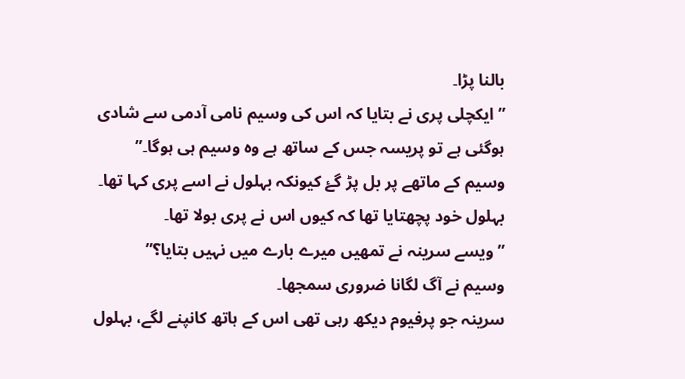بالنا پڑا۔
” ایکچلی پری نے بتایا کہ اس کی وسیم نامی آدمی سے شادی ہوگئی ہے تو پریسہ جس کے ساتھ ہے وہ وسیم ہی ہوگا۔”
وسیم کے ماتھے پر بل پڑ گۓ کیونکہ بہلول نے اسے پری کہا تھا۔
بہلول خود پچھتایا تھا کہ کیوں اس نے پری بولا تھا۔
” ویسے سرینہ نے تمھیں میرے بارے میں نہیں بتایا؟”
وسیم نے آگ لگانا ضروری سمجھا۔
سرینہ جو پرفیوم دیکھ رہی تھی اس کے ہاتھ کانپنے لگے، بہلول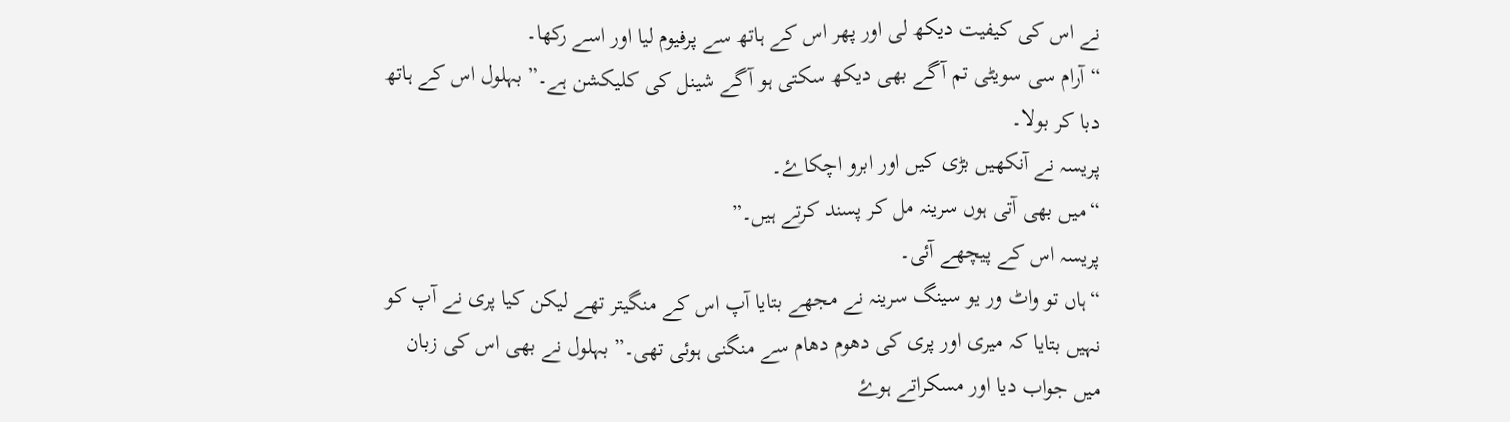نے اس کی کیفیت دیکھ لی اور پھر اس کے ہاتھ سے پرفیوم لیا اور اسے رکھا۔
“آرام سی سویٹی تم آگے بھی دیکھ سکتی ہو آگے شینل کی کلیکشن ہے۔” بہلول اس کے ہاتھ دبا کر بولا۔
پریسہ نے آنکھیں بڑی کیں اور ابرو اچکاۓ۔
“میں بھی آتی ہوں سرینہ مل کر پسند کرتے ہیں۔”
پریسہ اس کے پیچھے آئی۔
“ہاں تو واٹ ور یو سینگ سرینہ نے مجھے بتایا آپ اس کے منگیتر تھے لیکن کیا پری نے آپ کو نہیں بتایا کہ میری اور پری کی دھوم دھام سے منگنی ہوئی تھی۔” بہلول نے بھی اس کی زبان میں جواب دیا اور مسکراتے ہوۓ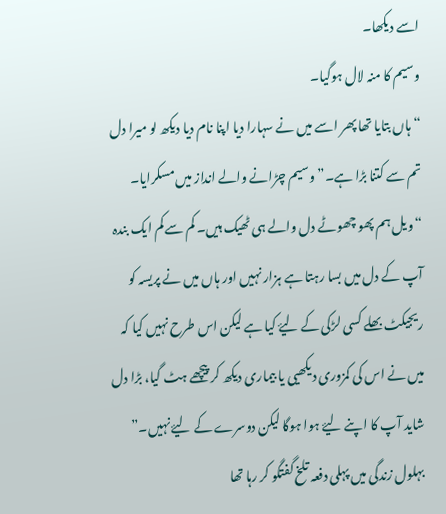اسے دیکھا۔
وسیم کا منہ لال ہوگیا۔
“ہاں بتایا تھا پھر اسے میں نے سہارا دیا اپنا نام دیا دیکھ لو میرا دل تم سے کتنا بڑا ہے۔” وسیم چڑانے والے انداز میں مسکرایا۔
“ویل ہم پھو چھوٹے دل والے ہی ٹھیک ہیں۔ کم سے کم ایک بندہ آپ کے دل میں بسا رہتا ہے ہزار نہیں اور ہاں میں نے پریسہ کو ریجیکٹ بھلے کسی لڑکی کے لیۓ کیا ہے لیکن اس طرح نہیں کیا کہ میں نے اس کی کمزوری دیکھیی یا بیماری دیکھ کر پیچھے ہٹ گیا، بڑا دل شاید آپ کا اپنے لیۓ ہوا ہوگا لیکن دوسرے کے لیۓ نہیں۔” بہلول زندگی میں پہلی دفعہ تلخ گفتگو کر رہا تھا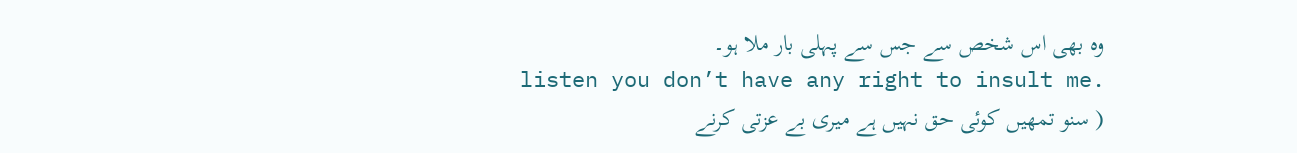وہ بھی اس شخص سے جس سے پہلی بار ملا ہو۔
listen you don’t have any right to insult me.
( سنو تمھیں کوئی حق نہیں ہے میری بے عزتی کرنے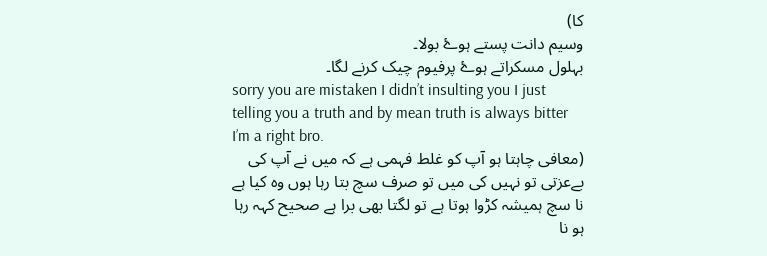کا)
وسیم دانت پستے ہوۓ بولا۔
بہلول مسکراتے ہوۓ پرفیوم چیک کرنے لگا۔
sorry you are mistaken I didn’t insulting you I just telling you a truth and by mean truth is always bitter I’m a right bro.
(معافی چاہتا ہو آپ کو غلط فہمی ہے کہ میں نے آپ کی بےعزتی تو نہیں کی میں تو صرف سچ بتا رہا ہوں وہ کیا ہے نا سچ ہمیشہ کڑوا ہوتا ہے تو لگتا بھی برا ہے صحیح کہہ رہا ہو نا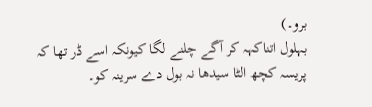برو۔)
بہلول اتناکہہ کر آگے چلنے لگا کیونکہ اسے ڈر تھا کہ پریسہ کچھ الٹا سیدھا نہ بول دے سرینہ کو۔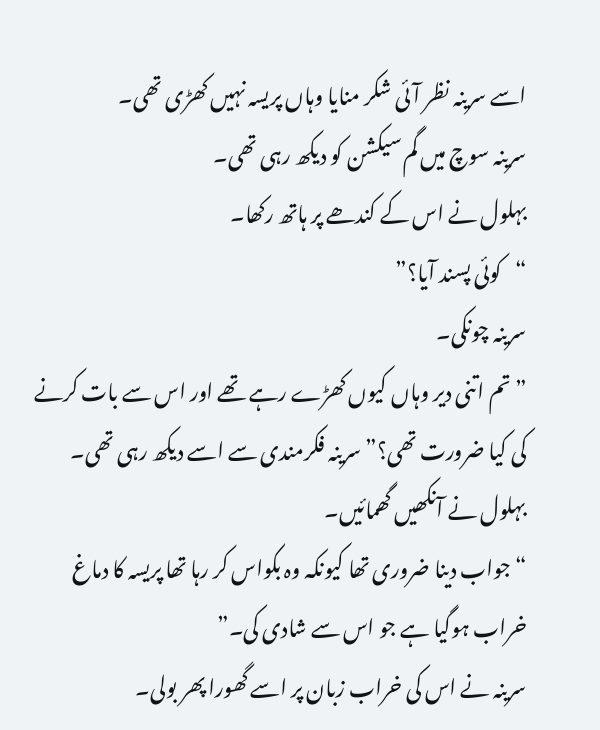اسے سرینہ نظر آئی شکر منایا وہاں پریسہ نہیں کھڑی تھی۔
سرینہ سوچ میں گم سیکشن کو دیکھ رہی تھی۔
بہلول نے اس کے کندھے پر ہاتھ رکھا۔
“کوئی پسند آیا؟”
سرینہ چونکی۔
” تم اتنی دیر وہاں کیوں کھڑے رہے تھے اور اس سے بات کرنے کی کیا ضرورت تھی؟” سرینہ فکرمندی سے اسے دیکھ رہی تھی۔
بہلول نے آنکھیں گھمائیں۔
“جواب دینا ضروری تھا کیونکہ وہ بکواس کر رہا تھا پریسہ کا دماغ خراب ہوگیا ہے جو اس سے شادی کی۔”
سرینہ نے اس کی خراب زبان پر اسے گھورا پھر بولی۔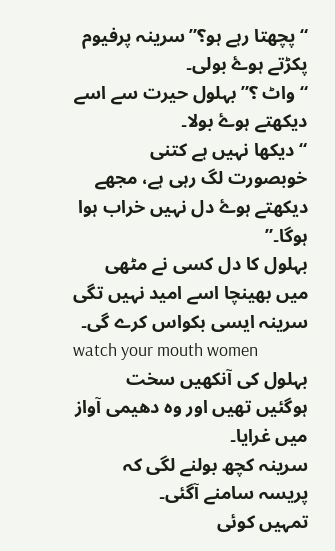“پچھتا رہے ہو؟”سرینہ پرفیوم پکڑتے ہوۓ بولی۔
“واٹ ؟”بہلول حیرت سے اسے دیکھتے ہوۓ بولا۔
“دیکھا نہیں ہے کتنی خوبصورت لگ رہی ہے، مجھے دیکھتے ہوۓ دل نہیں خراب ہوا ہوگا۔”
بہلول کا دل کسی نے مٹھی میں بھینچا اسے امید نہیں تگی سرینہ ایسی بکواس کرے گی۔
watch your mouth women
بہلول کی آنکھیں سخت ہوگئیں تھیں اور وہ دھیمی آواز میں غرایا۔
سرینہ کچھ بولنے لگی کہ پریسہ سامنے آگئی۔
تمہیں کوئی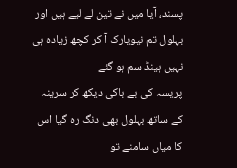پسند، آیا میں نے تین لے لیے ہیں اور بہلول تم نیویارک آ کر کچھ زیادہ ہی نہیں ہینڈ سم ہو گئے
پریسہ کی بے باکی دیکھ کر سرینہ کے ساتھ بہلول بھی دنگ رہ گیا اس کا میاں سامنے تو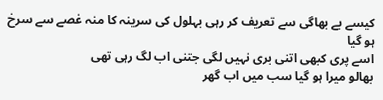کیسے بے بھاگی سے تعریف کر رہی بہلول کی سرینہ کا منہ غصے سے سرخ ہو گیا
اسے پری کبھی اتنی بری نہیں لگی جتنی اب لگ رہی تھی
بھالو میرا ہو گیا سب میں اب گھر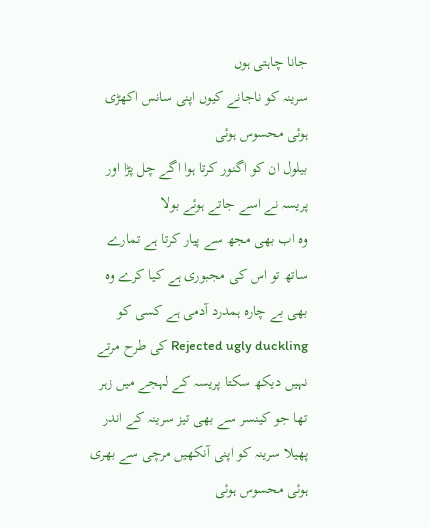جانا چاہتی ہوں
سرینہ کو ناجانے کیوں اپنی سانس اکھڑی ہوئی محسوس ہوئی
بیلول ان کو اگنور کرتا ہوا اگے چل پڑا اور پریسہ نے اسے جاتے ہوئے بولا
وہ اب بھی مجھ سے پیار کرتا ہے تمارے ساتھ تو اس کی مجبوری ہے کیا کرے وہ بھی بے چارہ ہمدرد آدمی ہے کسی کو Rejected ugly duckling کی طرح مرتے نہیں دیکھ سکتا پریسہ کے لہجے میں زہر تھا جو کینسر سے بھی تیز سرینہ کے اندر پھیلا سرینہ کو اپنی آنکھیں مرچی سے بھری ہوئی محسوس ہوئی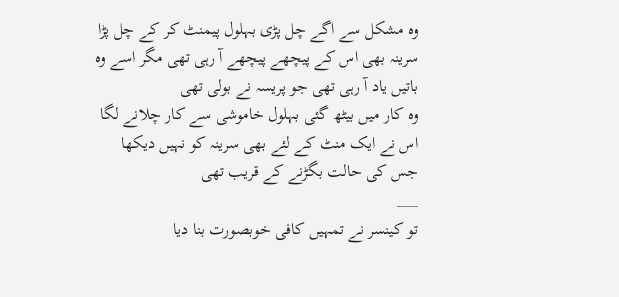وہ مشکل سے اگے چل پڑی بہلول پیمنٹ کر کے چل پڑا
سرینہ بھی اس کے پیچھے پیچھے آ رہی تھی مگر اسے وہ باتیں یاد آ رہی تھی جو پریسہ نے بولی تھی
وہ کار میں بیٹھ گئی بہلول خاموشی سے کار چلانے لگا اس نے ایک منٹ کے لئے بھی سرینہ کو نہیں دیکھا جس کی حالت بگڑنے کے قریب تھی
___
تو کینسر نے تمہیں کافی خوبصورت بنا دیا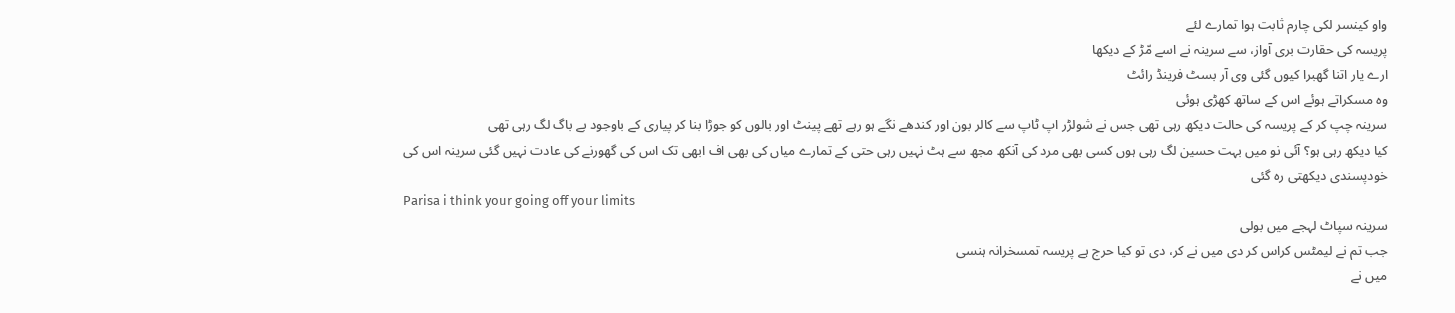واو کینسر لکی چارم ثابت ہوا تمارے لئے
پریسہ کی حقارت بری آواز، سے سرینہ نے اسے مّڑ کے دیکھا
ارے یار اتنا گھبرا کیوں گئی وی آر بسٹ فرینڈ رائٹ
وہ مسکراتے ہوئے اس کے ساتھ کھڑی ہوئی
سرینہ چپ کر کے پریسہ کی حالت دیکھ رہی تھی جس نے شولڑر اپ ٹاپ سے کالر بون اور کندھے نگے ہو رہے تھے پینٹ اور بالوں کو جوڑا بنا کر پیاری کے باوجود بے باگ لگ رہی تھی
کیا دیکھ رہی ہو؟ آئی نو میں بہت حسین لگ رہی ہوں کسی بھی مرد کی آنکھ مجھ سے ہٹ نہیں رہی حتی کے تمارے میاں کی بھی اف ابھی تک اس کی گھورنے کی عادت نہیں گئی سرینہ اس کی خودپسندی دیکھتی رہ گئی
Parisa i think your going off your limits
سرینہ سپاٹ لہجے میں بولی
جب تم نے لیمٹس کراس کر دی میں نے کر، دی تو کیا حرج ہے پریسہ تمسخرانہ ہنسی
میں نے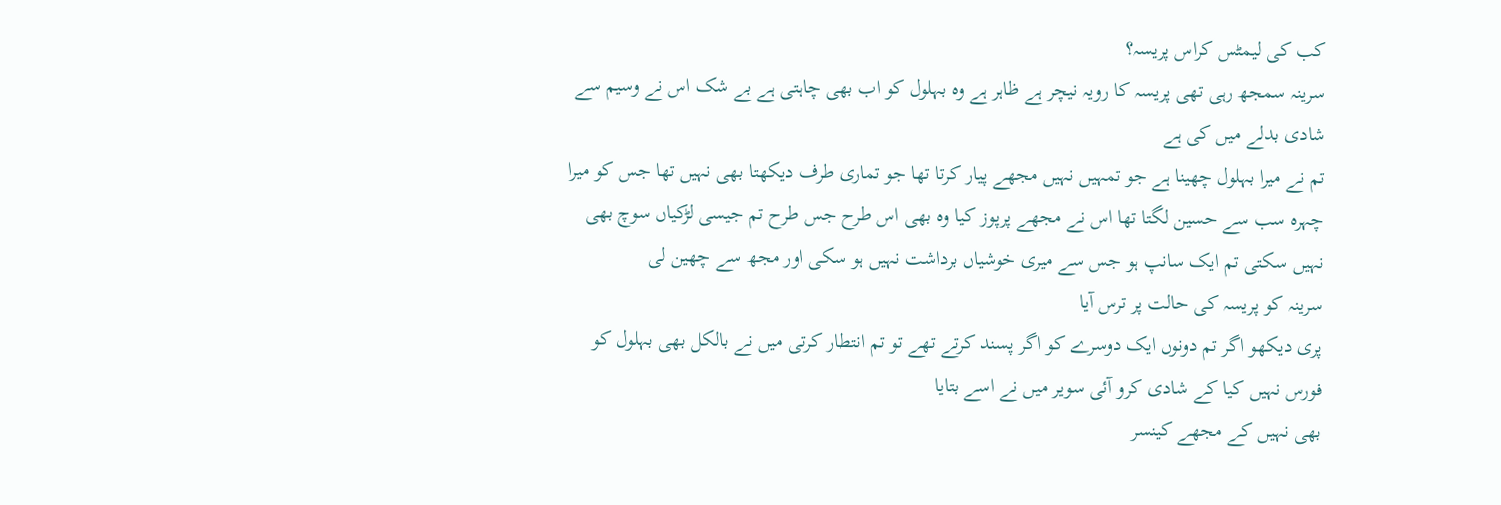کب کی لیمٹس کراس پریسہ؟
سرینہ سمجھ رہی تھی پریسہ کا رویہ نیچر ہے ظاہر ہے وہ بہلول کو اب بھی چاہتی ہے بے شک اس نے وسیم سے شادی بدلے میں کی ہے
تم نے میرا بہلول چھینا ہے جو تمہیں نہیں مجھے پیار کرتا تھا جو تماری طرف دیکھتا بھی نہیں تھا جس کو میرا چہرہ سب سے حسین لگتا تھا اس نے مجھے پرپوز کیا وہ بھی اس طرح جس طرح تم جیسی لڑکیاں سوچ بھی نہیں سکتی تم ایک سانپ ہو جس سے میری خوشیاں برداشت نہیں ہو سکی اور مجھ سے چھین لی
سرینہ کو پریسہ کی حالت پر ترس آیا
پری دیکھو اگر تم دونوں ایک دوسرے کو اگر پسند کرتے تھے تو تم انتطار کرتی میں نے بالکل بھی بہلول کو فورس نہیں کیا کے شادی کرو آئی سویر میں نے اسے بتایا
بھی نہیں کے مجھے کینسر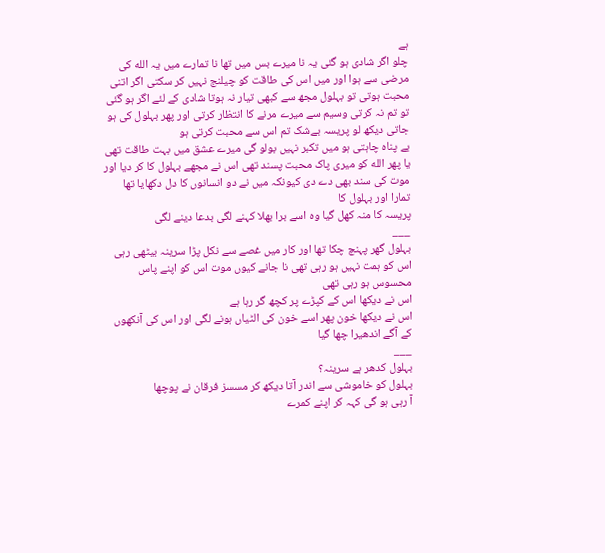ہے
چلو اگر شادی ہو گئی یہ نا میرے بس میں تھا نا تمارے میں یہ الله کی مرضی سے ہوا اور میں اس کی طاقت کو چیلنج نہیں کر سکتی اگر اتنی محبت ہوتی تو بہلول مجھ سے کبھی تیار نہ ہوتا شادی کے لئے اگر ہو گئی تو تم نہ کرتی وسیم سے میرے مرنے کا انتظار کرتی اور پھر بہلول کی ہو جاتی دیکھ لو پریسہ بےشک تم اس سے محبت کرتی ہو
بے پناہ چاہتی ہو میں تکبر نہیں بولو گی میرے عشق میں بہت طاقت تھی یا پھر الله کو میری پاک محبت پسند تھی اس نے مجھے بہلول کا کر دیا اور موت کی سند بھی دے دی کیونکہ میں نے دو انسانوں کا دل دکھایا تھا تمارا اور بہلول کا
پریسہ کا منہ کھل گیا وہ اسے برا بھلا کہنے لگی بدعا دینے لگی
___
بہلول گھر پہنچ چکا تھا اور کار میں غصے سے نکل پڑا سرینہ بیٹھی رہی اس کو ہمت نہیں ہو رہی تھی نا جانے کیوں موت اس کو اپنے پاس محسوس ہو رہی تھی
اس نے دیکھا اس کے کپڑے پر کچھ گر رہا ہے
اس نے دیکھا خون پھر اسے خون کی الٹیاں ہونے لگی اور اس کی آنکھوں کے آگے اندھیرا چھا گیا
___
بہلول کدھر ہے سرینہ؟
بہلول کو خاموشی سے اندر آتا دیکھ کر مسسز فرقان نے پوچھا
آ رہی ہو گی کہہ کر اپنے کمرے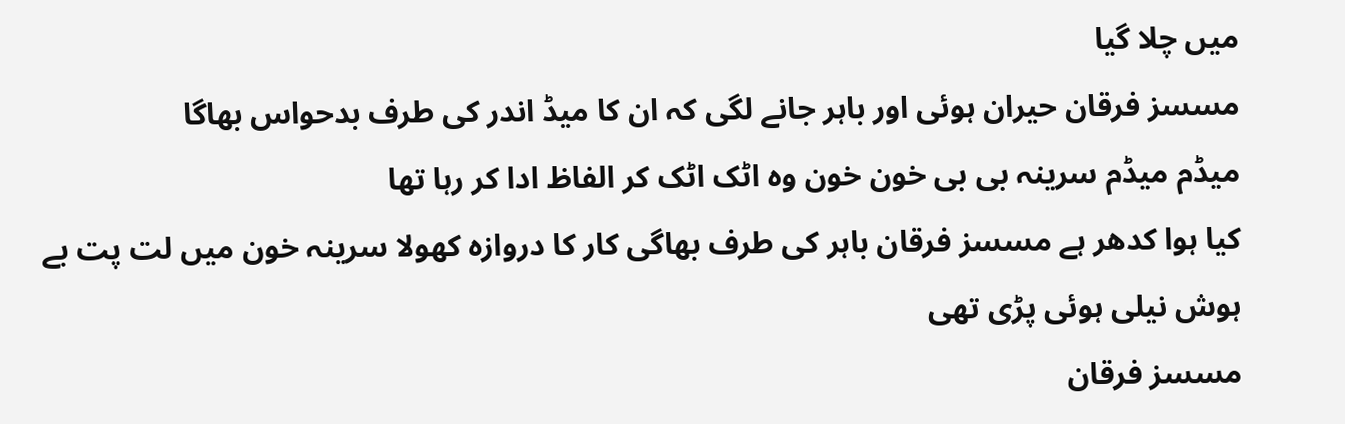میں چلا گیا
مسسز فرقان حیران ہوئی اور باہر جانے لگی کہ ان کا میڈ اندر کی طرف بدحواس بھاگا
میڈم میڈم سرینہ بی بی خون خون وہ اٹک اٹک کر الفاظ ادا کر رہا تھا
کیا ہوا کدھر ہے مسسز فرقان باہر کی طرف بھاگی کار کا دروازہ کھولا سرینہ خون میں لت پت بے ہوش نیلی ہوئی پڑی تھی
مسسز فرقان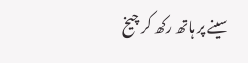سینے پر ہاتھ رکھ کر چیخ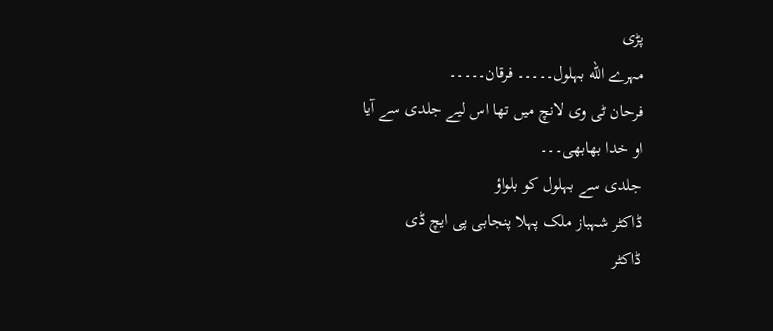پڑی
مہرے الله بہلول۔۔۔۔۔ فرقان۔۔۔۔۔
فرحان ٹی وی لانچ میں تھا اس لیے جلدی سے آیا
او خدا بھابھی۔۔۔
جلدی سے بہلول کو بلواؤ
ڈاکٹر شہباز ملک پہلا پنجابی پی ایچ ڈی
ڈاکٹر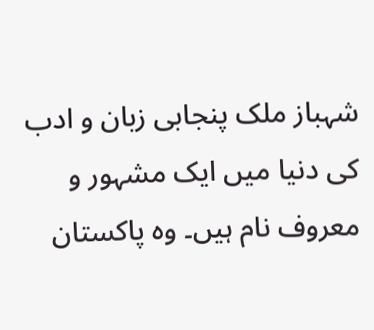شہباز ملک پنجابی زبان و ادب کی دنیا میں ایک مشہور و معروف نام ہیں۔ وہ پاکستان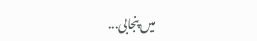میں پنجابی...